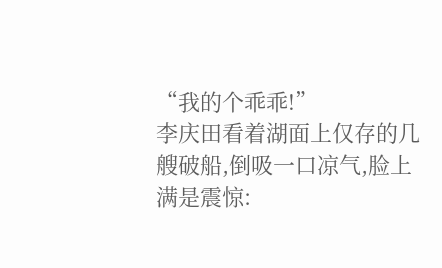“我的个乖乖!”
李庆田看着湖面上仅存的几艘破船,倒吸一口凉气,脸上满是震惊: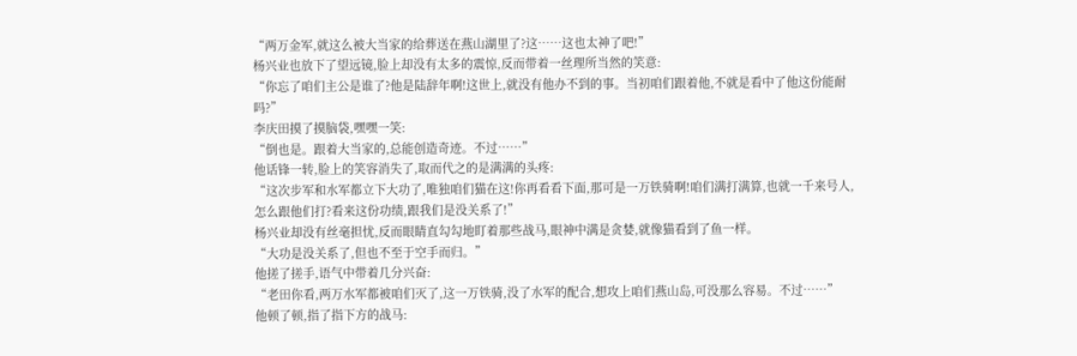“两万金军,就这么被大当家的给葬送在燕山湖里了?这……这也太神了吧!”
杨兴业也放下了望远镜,脸上却没有太多的震惊,反而带着一丝理所当然的笑意:
“你忘了咱们主公是谁了?他是陆辞年啊!这世上,就没有他办不到的事。当初咱们跟着他,不就是看中了他这份能耐吗?”
李庆田摸了摸脑袋,嘿嘿一笑:
“倒也是。跟着大当家的,总能创造奇迹。不过……”
他话锋一转,脸上的笑容消失了,取而代之的是满满的头疼:
“这次步军和水军都立下大功了,唯独咱们猫在这!你再看看下面,那可是一万铁骑啊!咱们满打满算,也就一千来号人,怎么跟他们打?看来这份功绩,跟我们是没关系了!”
杨兴业却没有丝毫担忧,反而眼睛直勾勾地盯着那些战马,眼神中满是贪婪,就像猫看到了鱼一样。
“大功是没关系了,但也不至于空手而归。”
他搓了搓手,语气中带着几分兴奋:
“老田你看,两万水军都被咱们灭了,这一万铁骑,没了水军的配合,想攻上咱们燕山岛,可没那么容易。不过……”
他顿了顿,指了指下方的战马: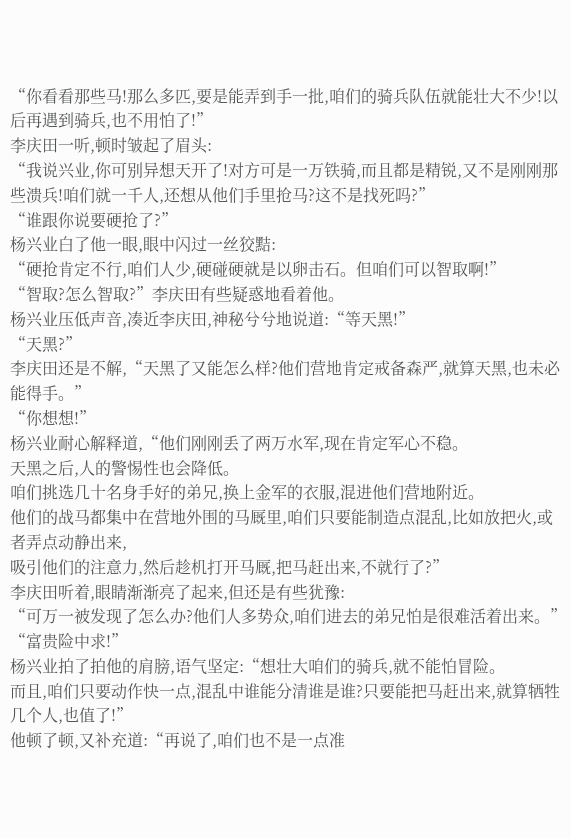“你看看那些马!那么多匹,要是能弄到手一批,咱们的骑兵队伍就能壮大不少!以后再遇到骑兵,也不用怕了!”
李庆田一听,顿时皱起了眉头:
“我说兴业,你可别异想天开了!对方可是一万铁骑,而且都是精锐,又不是刚刚那些溃兵!咱们就一千人,还想从他们手里抢马?这不是找死吗?”
“谁跟你说要硬抢了?”
杨兴业白了他一眼,眼中闪过一丝狡黠:
“硬抢肯定不行,咱们人少,硬碰硬就是以卵击石。但咱们可以智取啊!”
“智取?怎么智取?”李庆田有些疑惑地看着他。
杨兴业压低声音,凑近李庆田,神秘兮兮地说道:“等天黑!”
“天黑?”
李庆田还是不解,“天黑了又能怎么样?他们营地肯定戒备森严,就算天黑,也未必能得手。”
“你想想!”
杨兴业耐心解释道,“他们刚刚丢了两万水军,现在肯定军心不稳。
天黑之后,人的警惕性也会降低。
咱们挑选几十名身手好的弟兄,换上金军的衣服,混进他们营地附近。
他们的战马都集中在营地外围的马厩里,咱们只要能制造点混乱,比如放把火,或者弄点动静出来,
吸引他们的注意力,然后趁机打开马厩,把马赶出来,不就行了?”
李庆田听着,眼睛渐渐亮了起来,但还是有些犹豫:
“可万一被发现了怎么办?他们人多势众,咱们进去的弟兄怕是很难活着出来。”
“富贵险中求!”
杨兴业拍了拍他的肩膀,语气坚定:“想壮大咱们的骑兵,就不能怕冒险。
而且,咱们只要动作快一点,混乱中谁能分清谁是谁?只要能把马赶出来,就算牺牲几个人,也值了!”
他顿了顿,又补充道:“再说了,咱们也不是一点准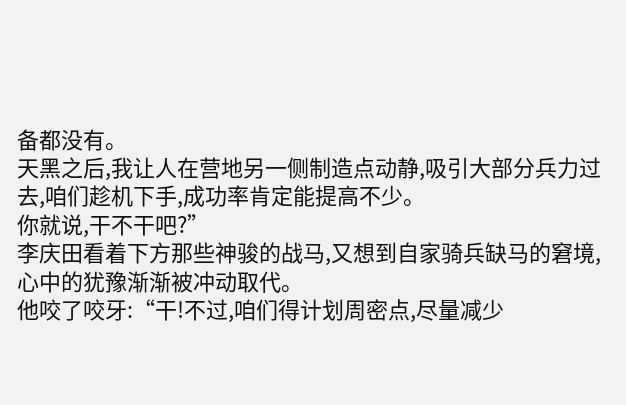备都没有。
天黑之后,我让人在营地另一侧制造点动静,吸引大部分兵力过去,咱们趁机下手,成功率肯定能提高不少。
你就说,干不干吧?”
李庆田看着下方那些神骏的战马,又想到自家骑兵缺马的窘境,心中的犹豫渐渐被冲动取代。
他咬了咬牙:“干!不过,咱们得计划周密点,尽量减少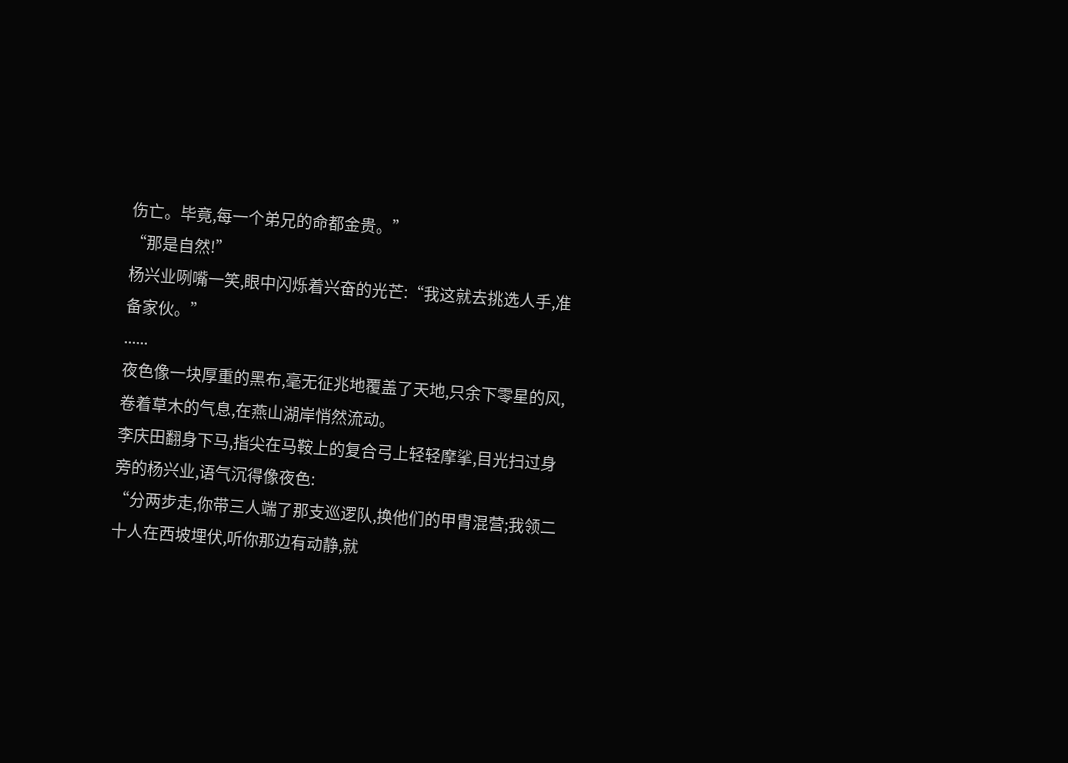伤亡。毕竟,每一个弟兄的命都金贵。”
“那是自然!”
杨兴业咧嘴一笑,眼中闪烁着兴奋的光芒:“我这就去挑选人手,准备家伙。”
......
夜色像一块厚重的黑布,毫无征兆地覆盖了天地,只余下零星的风,卷着草木的气息,在燕山湖岸悄然流动。
李庆田翻身下马,指尖在马鞍上的复合弓上轻轻摩挲,目光扫过身旁的杨兴业,语气沉得像夜色:
“分两步走,你带三人端了那支巡逻队,换他们的甲胄混营;我领二十人在西坡埋伏,听你那边有动静,就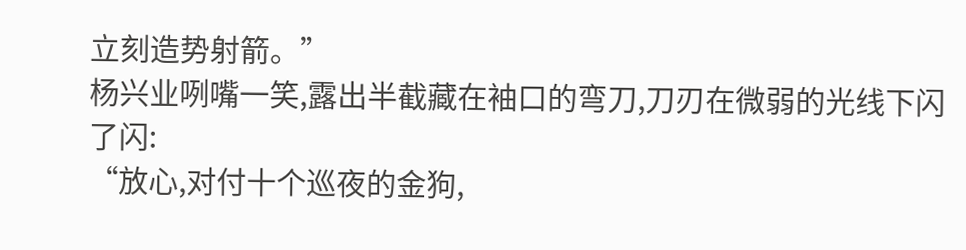立刻造势射箭。”
杨兴业咧嘴一笑,露出半截藏在袖口的弯刀,刀刃在微弱的光线下闪了闪:
“放心,对付十个巡夜的金狗,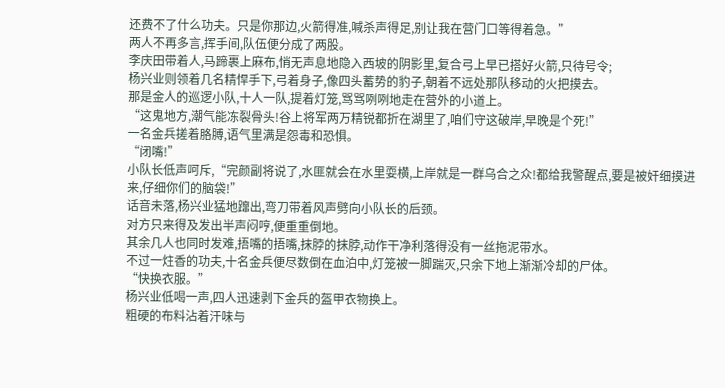还费不了什么功夫。只是你那边,火箭得准,喊杀声得足,别让我在营门口等得着急。”
两人不再多言,挥手间,队伍便分成了两股。
李庆田带着人,马蹄裹上麻布,悄无声息地隐入西坡的阴影里,复合弓上早已搭好火箭,只待号令;
杨兴业则领着几名精悍手下,弓着身子,像四头蓄势的豹子,朝着不远处那队移动的火把摸去。
那是金人的巡逻小队,十人一队,提着灯笼,骂骂咧咧地走在营外的小道上。
“这鬼地方,潮气能冻裂骨头!谷上将军两万精锐都折在湖里了,咱们守这破岸,早晚是个死!”
一名金兵搓着胳膊,语气里满是怨毒和恐惧。
“闭嘴!”
小队长低声呵斥,“完颜副将说了,水匪就会在水里耍横,上岸就是一群乌合之众!都给我警醒点,要是被奸细摸进来,仔细你们的脑袋!”
话音未落,杨兴业猛地蹿出,弯刀带着风声劈向小队长的后颈。
对方只来得及发出半声闷哼,便重重倒地。
其余几人也同时发难,捂嘴的捂嘴,抹脖的抹脖,动作干净利落得没有一丝拖泥带水。
不过一炷香的功夫,十名金兵便尽数倒在血泊中,灯笼被一脚踹灭,只余下地上渐渐冷却的尸体。
“快换衣服。”
杨兴业低喝一声,四人迅速剥下金兵的盔甲衣物换上。
粗硬的布料沾着汗味与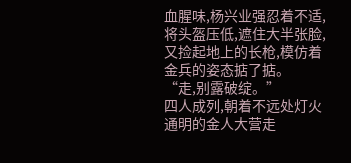血腥味,杨兴业强忍着不适,将头盔压低,遮住大半张脸,又捡起地上的长枪,模仿着金兵的姿态掂了掂。
“走,别露破绽。”
四人成列,朝着不远处灯火通明的金人大营走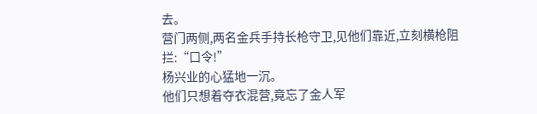去。
营门两侧,两名金兵手持长枪守卫,见他们靠近,立刻横枪阻拦:“口令!”
杨兴业的心猛地一沉。
他们只想着夺衣混营,竟忘了金人军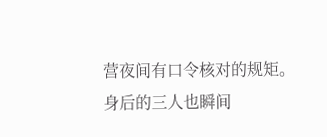营夜间有口令核对的规矩。
身后的三人也瞬间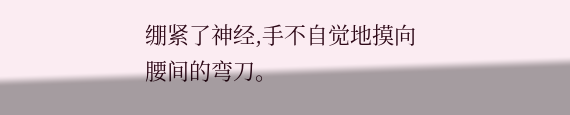绷紧了神经,手不自觉地摸向腰间的弯刀。